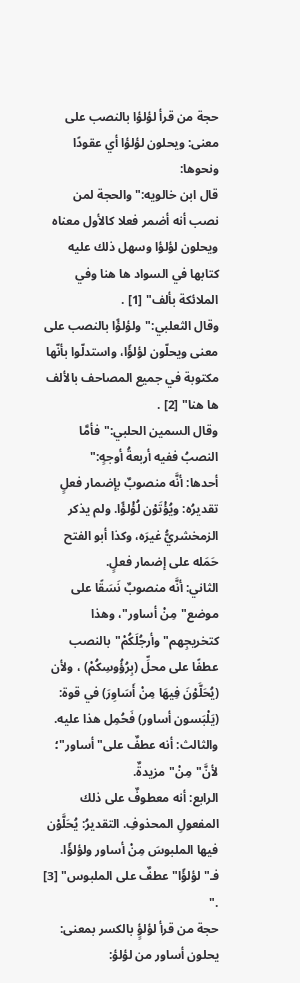حجة من قرأ لؤلؤا بالنصب على معنى: ويحلون لؤلؤا أي عقودًا ونحوها:
قال ابن خالويه:"والحجة لمن نصب أنه أضمر فعلا كالأول معناه ويحلون لؤلؤا وسهل ذلك عليه كتابها في السواد ها هنا وفي الملائكة بألف" [1] .
وقال الثعلبي:"ولؤلؤًا بالنصب على معنى ويحلّون لؤلؤًا، واستدلّوا بأنّها مكتوبة في جميع المصاحف بالألف ها هنا" [2] .
وقال السمين الحلبي:"فأمَّا النصبُ ففيه أربعةُ أوجهٍ:"
أحدها: أنَّه منصوبٌ بإضمار فعلٍ تقديرُه: ويُؤْتَوْن لُؤْلؤًا. ولم يذكر الزمخشريُّ غيرَه، وكذا أبو الفتح حَمَله على إضمار فعلٍ.
الثاني: أنَّه منصوبٌ نَسَقًا على موضع"مِنْ أساور"، وهذا كتخريجِهم"وأرجُلَكُمْ"بالنصب عطفًا على محلِّ (بِرُؤُوسِكُمْ) ، ولأن (يُحَلَّوْنَ فِيهَا مِنْ أَسَاوِرَ) في قوة: (يَلْبَسون أساور) فَحُمِل هذا عليه.
والثالث: أنه عطفٌ على"أساور"؛ لأنَّ"مِنْ"مزيدةٌ.
الرابع: أنه معطوفٌ على ذلك المفعولِ المحذوفِ. التقديرُ: يُحَلَّوْن فيها الملبوسَ مِنْ أساور ولؤلؤًا. فـ"لؤلؤًا"عطفٌ على الملبوس" [3] ."
حجة من قرأ لؤلؤٍ بالكسر بمعنى: يحلون أساور من لؤلؤ: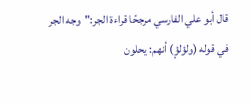قال أبو علي الفارسي مرجحًا قراءة الجر:"وجه الجر في قوله (ولؤلؤٍ) أنهم: يحلون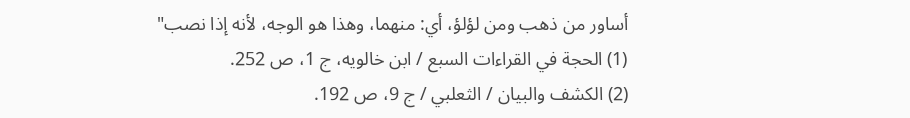أساور من ذهب ومن لؤلؤ، أي: منهما، وهذا هو الوجه، لأنه إذا نصب"
(1) الحجة في القراءات السبع / ابن خالويه، ج 1، ص 252.
(2) الكشف والبيان / الثعلبي / ج 9، ص 192.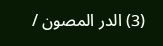(3) الدر المصون /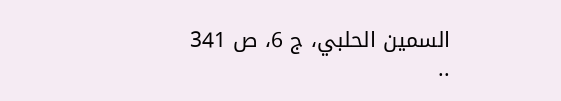السمين الحلبي، ج 6، ص 341 ..